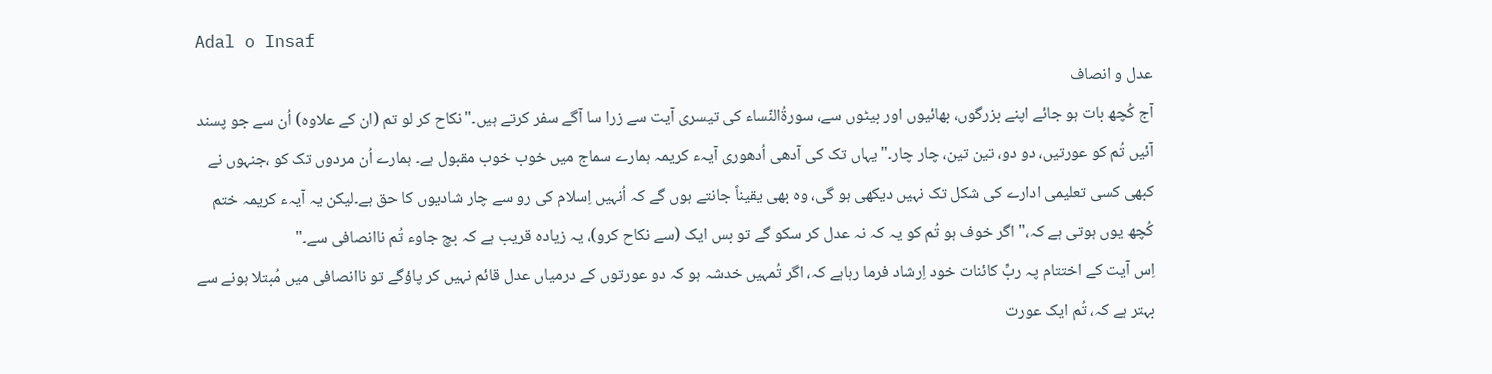Adal o Insaf
عدل و انصاف
آج کُچھ بات ہو جائے اپنے بزرگوں، بھائیوں اور بیٹوں سے، سورةُالنّساء کی تیسری آیت سے زرا سا آگے سفر کرتے ہیں۔"نکاح کر لو تم (ان کے علاوہ) اُن سے جو پسند آئیں تُم کو عورتیں، دو دو، تین تین، چار چار۔"یہاں تک کی آدھی اُدھوری آیہء کریمہ ہمارے سماج میں خوب خوب مقبول ہے۔ ہمارے اُن مردوں تک کو ،جنہوں نے کبھی کسی تعلیمی ادارے کی شکل تک نہیں دیکھی ہو گی، وہ بھی یقیناً جانتے ہوں گے کہ اُنہیں اِسلام کی رو سے چار شادیوں کا حق ہے۔لیکن یہ آیہء کریمہ ختم کُچھ یوں ہوتی ہے کہ،" اگر خوف ہو تُم کو یہ کہ نہ عدل کر سکو گے تو بس ایک (سے نکاح کرو)، یہ زیادہ قریب ہے کہ بچ جاوء تُم ناانصافی سے۔"
اِس آیت کے اختتام پہ ربِّ کائنات خود اِرشاد فرما رہاہے کہ، اگر تُمہیں خدشہ ہو کہ دو عورتوں کے درمیاں عدل قائم نہیں کر پاؤگے تو ناانصافی میں مُبتلا ہونے سے بہتر ہے کہ، تُم ایک عورت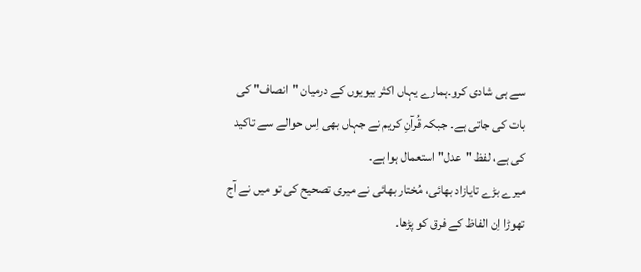سے ہی شادی کرو۔ہمارے یہاں اکثر بیویوں کے درمیان "انصاف" کی بات کی جاتی ہے۔ جبکہ قُرآنِ کریم نے جہاں بھی اِس حوالے سے تاکید کی ہے، لفظ "عدل" استعمال ہوا ہے۔
میرے بڑے تایازاد بھائی، مُختار بھائی نے میری تصحیح کی تو میں نے آج تھوڑا اِن الفاظ کے فرق کو پڑھا۔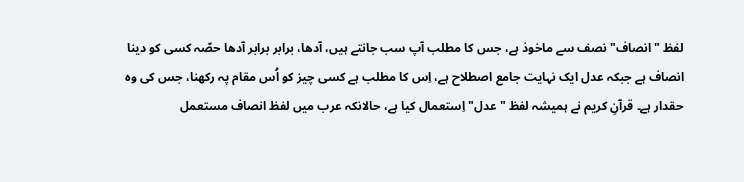لفظ "انصاف" نصف سے ماخوذ ہے، جس کا مطلب آپ سب جانتے ہیں، آدھا، برابر برابر آدھا حصّہ کسی کو دینا انصاف ہے جبکہ عدل ایک نہایت جامع اصطلاح ہے، اِس کا مطلب ہے کسی چیز کو اُس مقام پہ رکھنا، جس کی وہ حقدار ہے۔ قرآنِ کریم نے ہمیشہ لفظ "عدل" اِستعمال کیا ہے، حالانکہ عرب میں لفظ انصاف مستعمل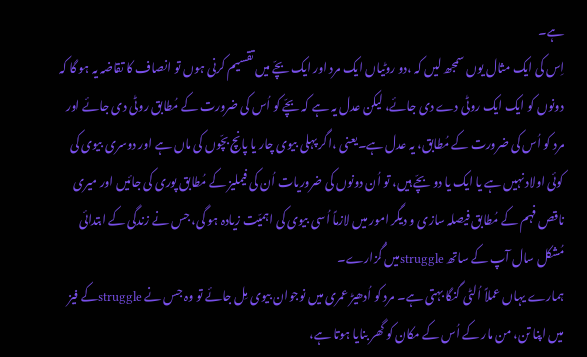ہے۔
اِس کی ایک مثال یوں سمجھ لیں کہ ،دو روٹیاں ایک مرد اور ایک بچّے میں تقسیم کرنی ہوں تو انصاف کا تقاضہ یہ ہو گا کہ دونوں کو ایک ایک روٹی دے دی جائے، لیکن عدل یہ ہے کہ بچّے کو اُس کی ضرورت کے مُطابق روٹی دی جائے اور مرد کو اُس کی ضرورت کے مُطابق، یہ عدل ہے۔یعنی ،اگر پہلی بیوی چار یا پانچ بچّوں کی ماں ہے اور دوسری بیوی کی کوئی اولاد نہیں ہے یا ایک یا دو بچّے ہیں، تو اُن دونوں کی ضروریات اُن کی فیملیز کے مُطابق پوری کی جائیں اور میری ناقص فہم کے مُطابق فیصلہ سازی و دیگر امور میں لازماً اُسی بیوی کی اہمیّت زیادہ ہو گی، جس نے زندگی کے ابتدائی مُشکل سال آپ کے ساتھ struggleمیں گُزارے۔
ہمارے یہاں عملاً اُلٹی گنگا بہتی ہے۔ مرد کو اُدھیڑ عمری میں نوجوان بیوی مِل جائے تو وہ جس نے struggleکے فیز میں اپنا تن، من مار کے اُس کے مکان کو گھر بنایا ہوتا ہے،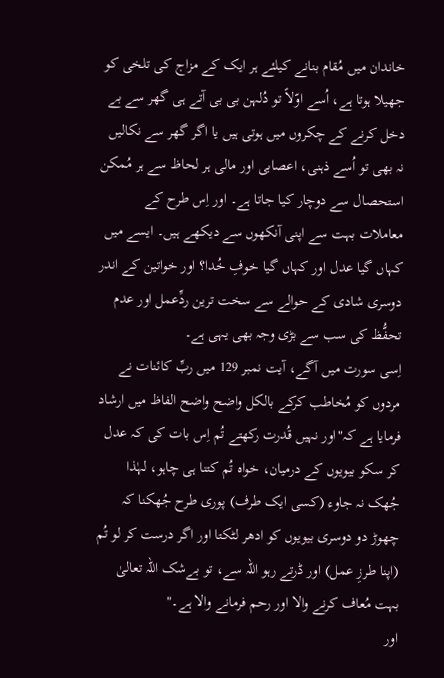خاندان میں مُقام بنانے کیلئے ہر ایک کے مزاج کی تلخی کو جھیلا ہوتا ہے، اُسے اوّلاً تو دُلہن بی بی آتے ہی گھر سے بے دخل کرنے کے چکروں میں ہوتی ہیں یا اگر گھر سے نکالیں نہ بھی تو اُسے ذہنی، اعصابی اور مالی ہر لحاظ سے ہر مُمکن استحصال سے دوچار کیا جاتا ہے۔ اور اِس طرح کے معاملات بہت سے اپنی آنکھوں سے دیکھے ہیں۔ ایسے میں کہاں گیا عدل اور کہاں گیا خوفِ خُدا؟ اور خواتین کے اندر دوسری شادی کے حوالے سے سخت ترین ردِّعمل اور عدم تحفُّظ کی سب سے بڑی وجہ بھی یہی ہے۔
اِسی سورت میں آگے، آیت نمبر 129 میں ربِّ کائنات نے مردوں کو مُخاطب کرکے بالکل واضح واضح الفاظ میں ارشاد فرمایا ہے کہ"اور نہیں قُدرت رکھتے تُم اِس بات کی کہ عدل کر سکو بیویوں کے درمیان، خواہ تُم کتنا ہی چاہو، لہٰذا جُھک نہ جاوء (کسی ایک طرف) پوری طرح جُھکنا کہ چھوڑ دو دوسری بیویوں کو ادھر لٹکتا اور اگر درست کر لو تُم (اپنا طرزِ عمل) اور ڈرتے رہو اللہ سے، تو بےشک اللہ تعالیٰ بہت مُعاف کرنے والا اور رحم فرمانے والا ہے۔"
اور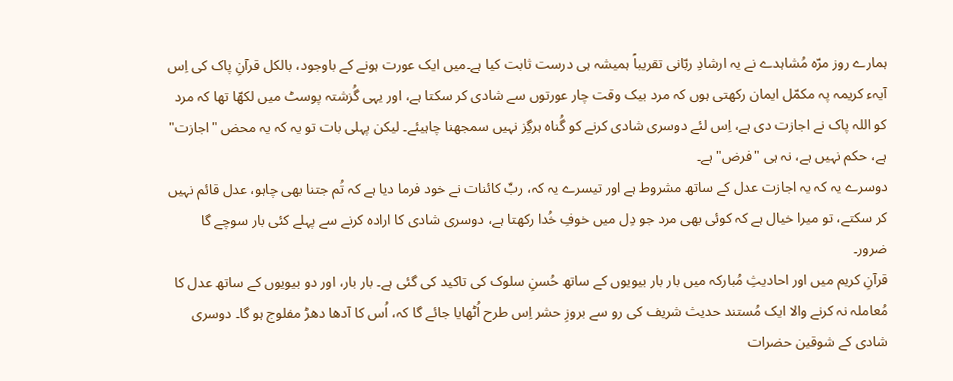ہمارے روز مرّہ مُشاہدے نے یہ ارشادِ ربّانی تقریباً ہمیشہ ہی درست ثابت کیا ہے۔میں ایک عورت ہونے کے باوجود، بالکل قرآنِ پاک کی اِس آیہء کریمہ پہ مکمّل ایمان رکھتی ہوں کہ مرد بیک وقت چار عورتوں سے شادی کر سکتا ہے، اور یہی گُزشتہ پوسٹ میں لکھّا تھا کہ مرد کو اللہ پاک نے اجازت دی ہے، اِس لئے دوسری شادی کرنے کو گُناہ ہرگِز نہیں سمجھنا چاہیئے۔ لیکن پہلی بات تو یہ کہ یہ محض "اجازت" ہے، حکم نہیں ہے، نہ ہی "فرض" ہے۔
دوسرے یہ کہ یہ اجازت عدل کے ساتھ مشروط ہے اور تیسرے یہ کہ، ربِّ کائنات نے خود فرما دیا ہے کہ تُم جتنا بھی چاہو، عدل قائم نہیں کر سکتے، تو میرا خیال ہے کہ کوئی بھی مرد جو دِل میں خوفِ خُدا رکھتا ہے، دوسری شادی کا ارادہ کرنے سے پہلے کئی بار سوچے گا ضرور۔
قرآنِ کریم میں اور احادیثِ مُبارکہ میں بار بار بیویوں کے ساتھ حُسنِ سلوک کی تاکید کی گئی ہے۔ بار بار، اور دو بیویوں کے ساتھ عدل کا مُعاملہ نہ کرنے والا ایک مُستند حدیث شریف کی رو سے بروزِ حشر اِس طرح اُٹھایا جائے گا کہ، اُس کا آدھا دھڑ مفلوج ہو گا۔ دوسری شادی کے شوقین حضرات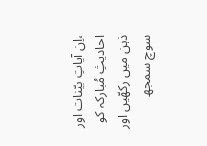،اِن آیاتِ بیّنات اور احادیثِ مُبارکہ کو ذہن میں رکھّیں اور سوچ سمجھ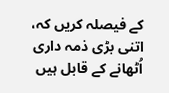کے فیصلہ کریں کہ، اتنی بڑی ذمہ داری اُٹھانے کے قابل ہیں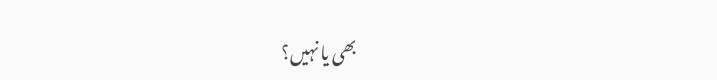بھی یا نہیں؟